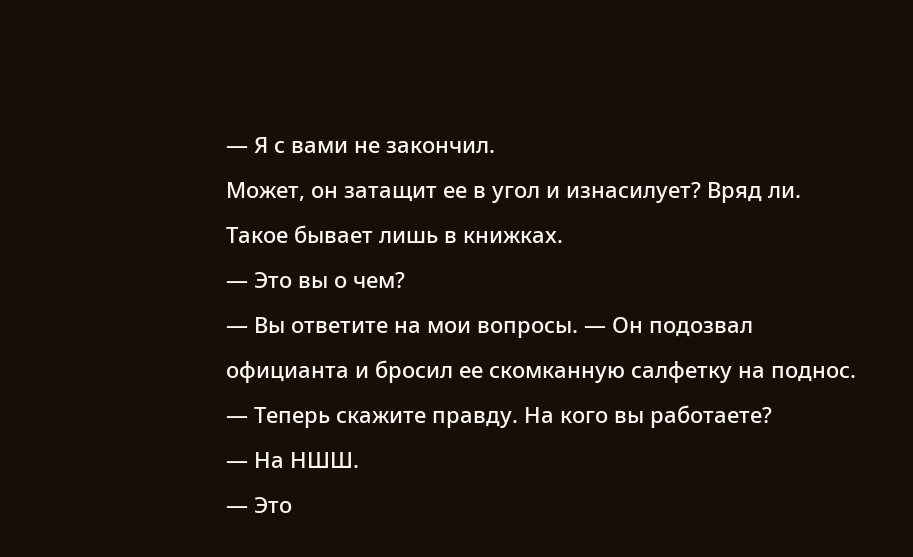— Я с вами не закончил.
Может, он затащит ее в угол и изнасилует? Вряд ли. Такое бывает лишь в книжках.
— Это вы о чем?
— Вы ответите на мои вопросы. — Он подозвал официанта и бросил ее скомканную салфетку на поднос. — Теперь скажите правду. На кого вы работаете?
— На НШШ.
— Это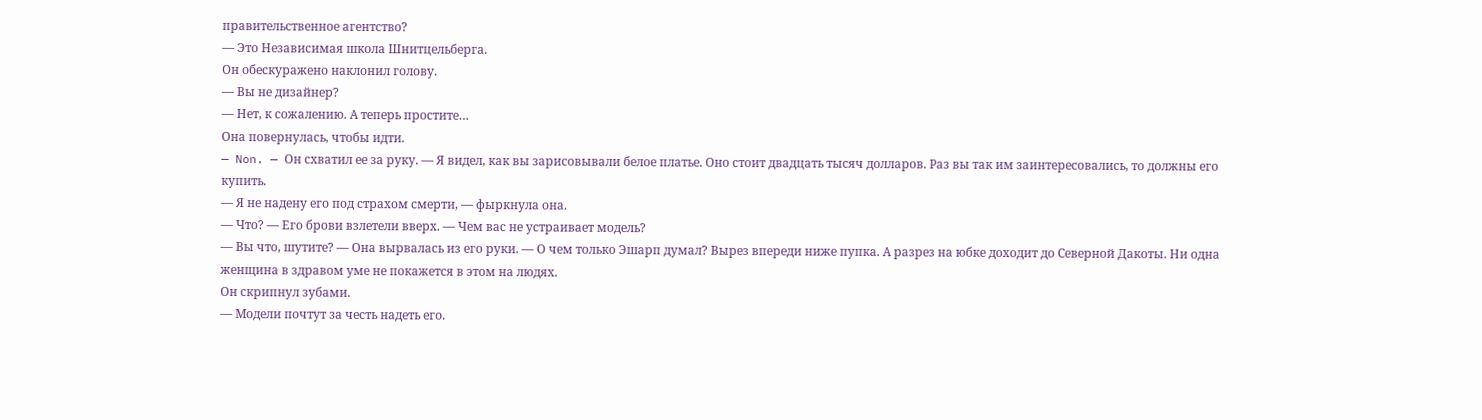правительственное агентство?
— Это Независимая школа Шнитцельберга.
Он обескуражено наклонил голову.
— Вы не дизайнер?
— Нет, к сожалению. А теперь простите…
Она повернулась, чтобы идти.
— Non. — Он схватил ее за руку. — Я видел, как вы зарисовывали белое платье. Оно стоит двадцать тысяч долларов. Раз вы так им заинтересовались, то должны его купить.
— Я не надену его под страхом смерти, — фыркнула она.
— Что? — Его брови взлетели вверх. — Чем вас не устраивает модель?
— Вы что, шутите? — Она вырвалась из его руки. — О чем только Эшарп думал? Вырез впереди ниже пупка. А разрез на юбке доходит до Северной Дакоты. Ни одна женщина в здравом уме не покажется в этом на людях.
Он скрипнул зубами.
— Модели почтут за честь надеть его.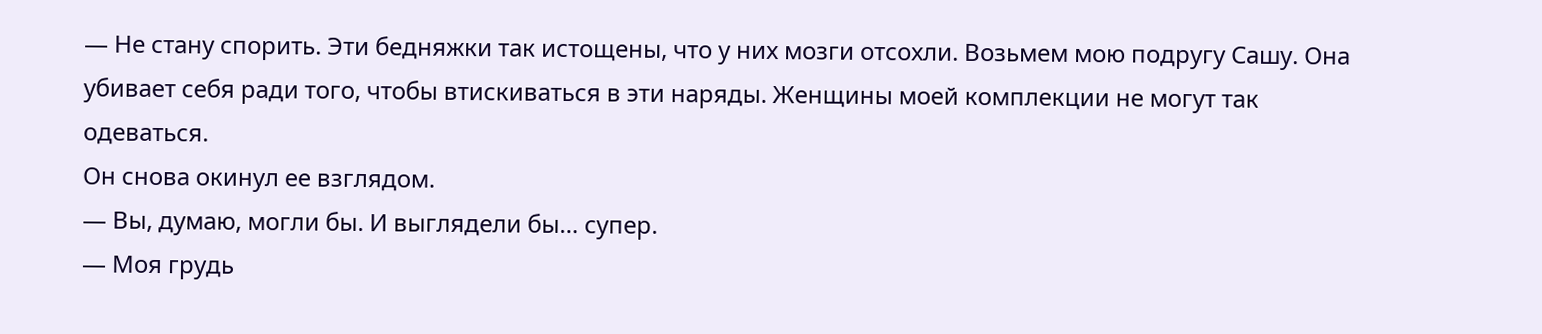— Не стану спорить. Эти бедняжки так истощены, что у них мозги отсохли. Возьмем мою подругу Сашу. Она убивает себя ради того, чтобы втискиваться в эти наряды. Женщины моей комплекции не могут так одеваться.
Он снова окинул ее взглядом.
— Вы, думаю, могли бы. И выглядели бы… супер.
— Моя грудь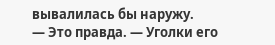вывалилась бы наружу.
— Это правда. — Уголки его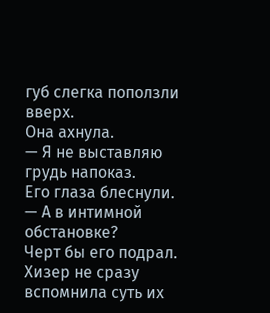губ слегка поползли вверх.
Она ахнула.
— Я не выставляю грудь напоказ.
Его глаза блеснули.
— А в интимной обстановке?
Черт бы его подрал. Хизер не сразу вспомнила суть их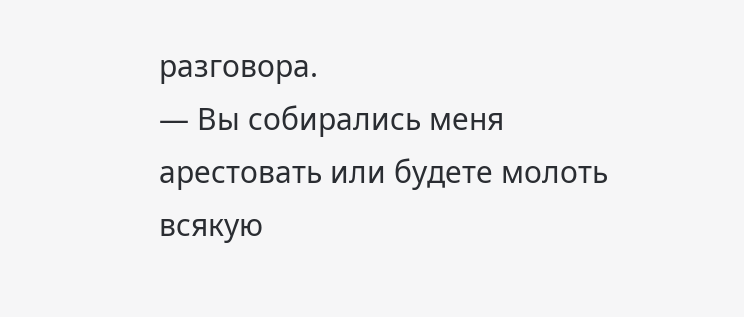разговора.
— Вы собирались меня арестовать или будете молоть всякую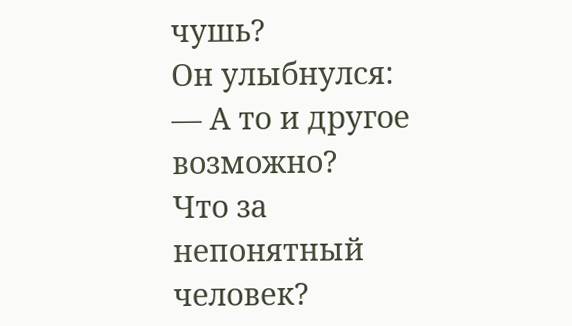чушь?
Он улыбнулся:
— А то и другое возможно?
Что за непонятный человек?